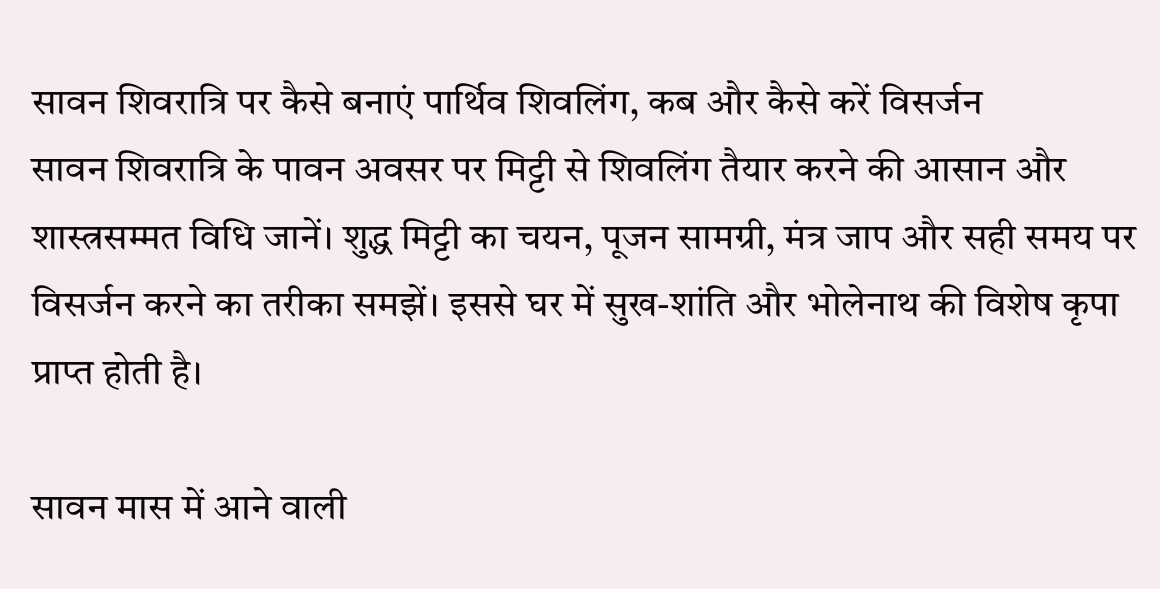सावन शिवरात्रि पर कैसे बनाएं पार्थिव शिवलिंग, कब और कैसे करें विसर्जन
सावन शिवरात्रि के पावन अवसर पर मिट्टी से शिवलिंग तैयार करने की आसान और शास्त्रसम्मत विधि जानें। शुद्ध मिट्टी का चयन, पूजन सामग्री, मंत्र जाप और सही समय पर विसर्जन करने का तरीका समझें। इससे घर में सुख-शांति और भोलेनाथ की विशेष कृपा प्राप्त होती है।

सावन मास में आने वाली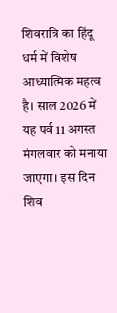शिवरात्रि का हिंदू धर्म में विशेष आध्यात्मिक महत्व है। साल 2026 में यह पर्व 11 अगस्त मंगलवार को मनाया जाएगा। इस दिन शिव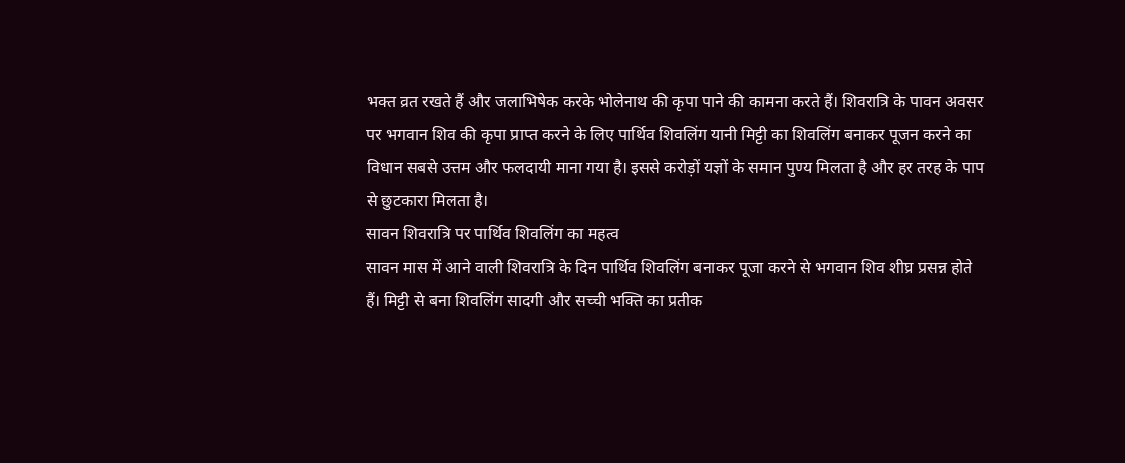भक्त व्रत रखते हैं और जलाभिषेक करके भोलेनाथ की कृपा पाने की कामना करते हैं। शिवरात्रि के पावन अवसर पर भगवान शिव की कृपा प्राप्त करने के लिए पार्थिव शिवलिंग यानी मिट्टी का शिवलिंग बनाकर पूजन करने का विधान सबसे उत्तम और फलदायी माना गया है। इससे करोड़ों यज्ञों के समान पुण्य मिलता है और हर तरह के पाप से छुटकारा मिलता है।
सावन शिवरात्रि पर पार्थिव शिवलिंग का महत्व
सावन मास में आने वाली शिवरात्रि के दिन पार्थिव शिवलिंग बनाकर पूजा करने से भगवान शिव शीघ्र प्रसन्न होते हैं। मिट्टी से बना शिवलिंग सादगी और सच्ची भक्ति का प्रतीक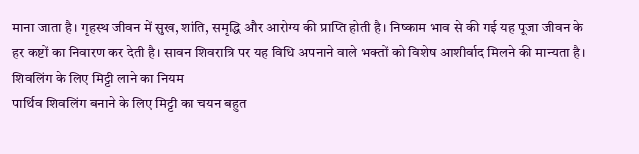माना जाता है। गृहस्थ जीवन में सुख, शांति, समृद्धि और आरोग्य की प्राप्ति होती है। निष्काम भाव से की गई यह पूजा जीवन के हर कष्टों का निवारण कर देती है। सावन शिवरात्रि पर यह विधि अपनाने वाले भक्तों को विशेष आशीर्वाद मिलने की मान्यता है।
शिवलिंग के लिए मिट्टी लाने का नियम
पार्थिव शिवलिंग बनाने के लिए मिट्टी का चयन बहुत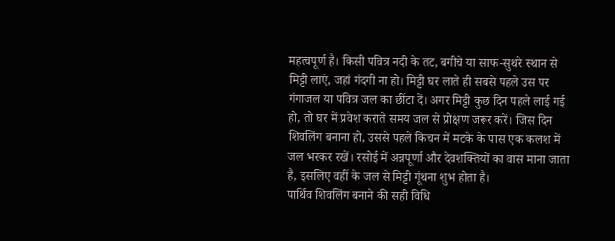महत्वपूर्ण है। किसी पवित्र नदी के तट, बगीचे या साफ-सुथरे स्थान से मिट्टी लाएं, जहां गंदगी ना हो। मिट्टी घर लाते ही सबसे पहले उस पर गंगाजल या पवित्र जल का छींटा दें। अगर मिट्टी कुछ दिन पहले लाई गई हो, तो घर में प्रवेश कराते समय जल से प्रोक्षण जरूर करें। जिस दिन शिवलिंग बनाना हो, उससे पहले किचन में मटके के पास एक कलश में जल भरकर रखें। रसोई में अन्नपूर्णा और देवशक्तियों का वास माना जाता है, इसलिए वहीं के जल से मिट्टी गूंथना शुभ होता है।
पार्थिव शिवलिंग बनाने की सही विधि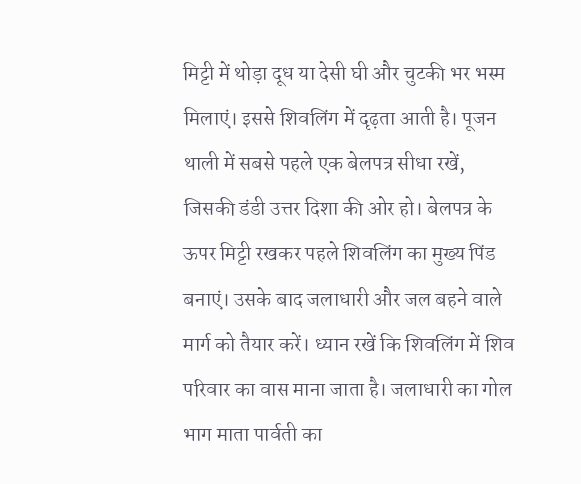मिट्टी में थोड़ा दूध या देसी घी और चुटकी भर भस्म मिलाएं। इससे शिवलिंग में दृढ़ता आती है। पूजन थाली में सबसे पहले एक बेलपत्र सीधा रखें, जिसकी डंडी उत्तर दिशा की ओर हो। बेलपत्र के ऊपर मिट्टी रखकर पहले शिवलिंग का मुख्य पिंड बनाएं। उसके बाद जलाधारी और जल बहने वाले मार्ग को तैयार करें। ध्यान रखें कि शिवलिंग में शिव परिवार का वास माना जाता है। जलाधारी का गोल भाग माता पार्वती का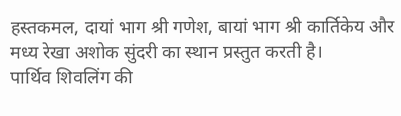हस्तकमल, दायां भाग श्री गणेश, बायां भाग श्री कार्तिकेय और मध्य रेखा अशोक सुंदरी का स्थान प्रस्तुत करती है।
पार्थिव शिवलिंग की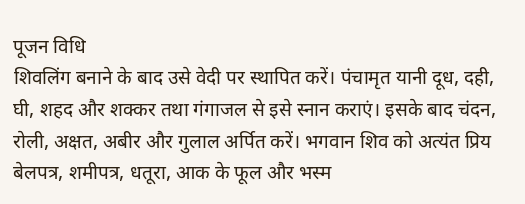पूजन विधि
शिवलिंग बनाने के बाद उसे वेदी पर स्थापित करें। पंचामृत यानी दूध, दही, घी, शहद और शक्कर तथा गंगाजल से इसे स्नान कराएं। इसके बाद चंदन, रोली, अक्षत, अबीर और गुलाल अर्पित करें। भगवान शिव को अत्यंत प्रिय बेलपत्र, शमीपत्र, धतूरा, आक के फूल और भस्म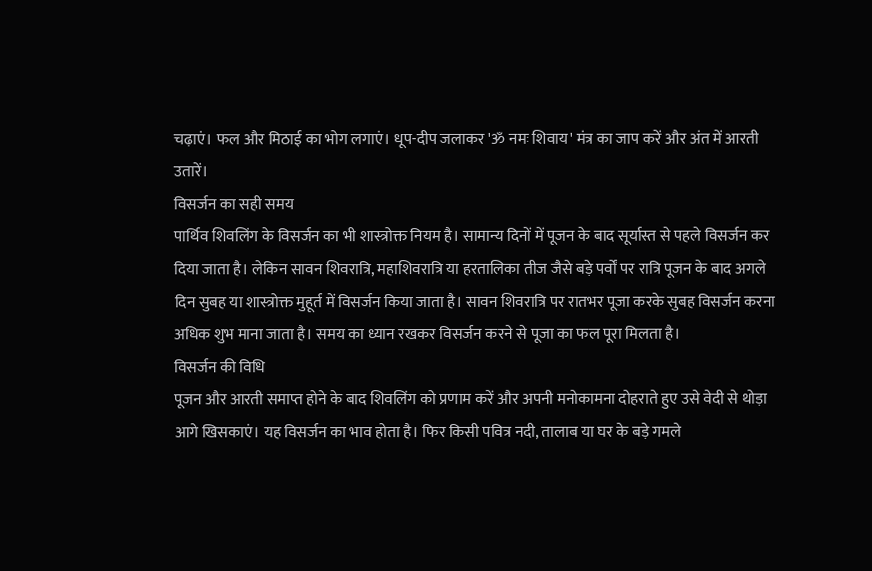चढ़ाएं। फल और मिठाई का भोग लगाएं। धूप-दीप जलाकर 'ॐ नमः शिवाय' मंत्र का जाप करें और अंत में आरती उतारें।
विसर्जन का सही समय
पार्थिव शिवलिंग के विसर्जन का भी शास्त्रोक्त नियम है। सामान्य दिनों में पूजन के बाद सूर्यास्त से पहले विसर्जन कर दिया जाता है। लेकिन सावन शिवरात्रि, महाशिवरात्रि या हरतालिका तीज जैसे बड़े पर्वों पर रात्रि पूजन के बाद अगले दिन सुबह या शास्त्रोक्त मुहूर्त में विसर्जन किया जाता है। सावन शिवरात्रि पर रातभर पूजा करके सुबह विसर्जन करना अधिक शुभ माना जाता है। समय का ध्यान रखकर विसर्जन करने से पूजा का फल पूरा मिलता है।
विसर्जन की विधि
पूजन और आरती समाप्त होने के बाद शिवलिंग को प्रणाम करें और अपनी मनोकामना दोहराते हुए उसे वेदी से थोड़ा आगे खिसकाएं। यह विसर्जन का भाव होता है। फिर किसी पवित्र नदी, तालाब या घर के बड़े गमले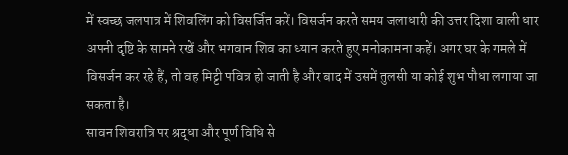में स्वच्छ जलपात्र में शिवलिंग को विसर्जित करें। विसर्जन करते समय जलाधारी की उत्तर दिशा वाली धार अपनी दृष्टि के सामने रखें और भगवान शिव का ध्यान करते हुए मनोकामना कहें। अगर घर के गमले में विसर्जन कर रहे हैं, तो वह मिट्टी पवित्र हो जाती है और बाद में उसमें तुलसी या कोई शुभ पौधा लगाया जा सकता है।
सावन शिवरात्रि पर श्रद्धा और पूर्ण विधि से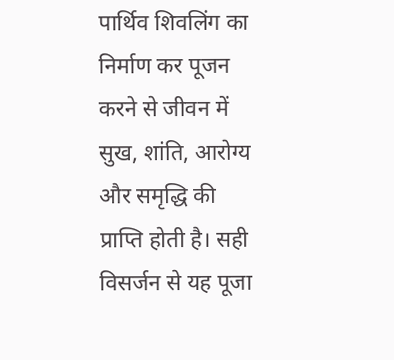पार्थिव शिवलिंग का निर्माण कर पूजन करने से जीवन में सुख, शांति, आरोग्य और समृद्धि की प्राप्ति होती है। सही विसर्जन से यह पूजा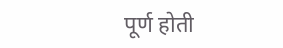पूर्ण होती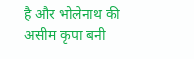है और भोलेनाथ की असीम कृपा बनी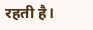रहती है।